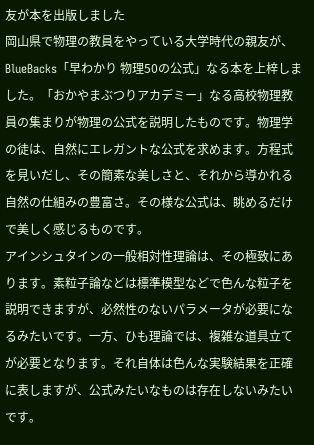友が本を出版しました
岡山県で物理の教員をやっている大学時代の親友が、BlueBacks「早わかり 物理50の公式」なる本を上梓しました。「おかやまぶつりアカデミー」なる高校物理教員の集まりが物理の公式を説明したものです。物理学の徒は、自然にエレガントな公式を求めます。方程式を見いだし、その簡素な美しさと、それから導かれる自然の仕組みの豊富さ。その様な公式は、眺めるだけで美しく感じるものです。
アインシュタインの一般相対性理論は、その極致にあります。素粒子論などは標準模型などで色んな粒子を説明できますが、必然性のないパラメータが必要になるみたいです。一方、ひも理論では、複雑な道具立てが必要となります。それ自体は色んな実験結果を正確に表しますが、公式みたいなものは存在しないみたいです。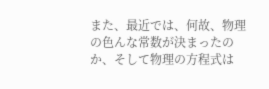また、最近では、何故、物理の色んな常数が決まったのか、そして物理の方程式は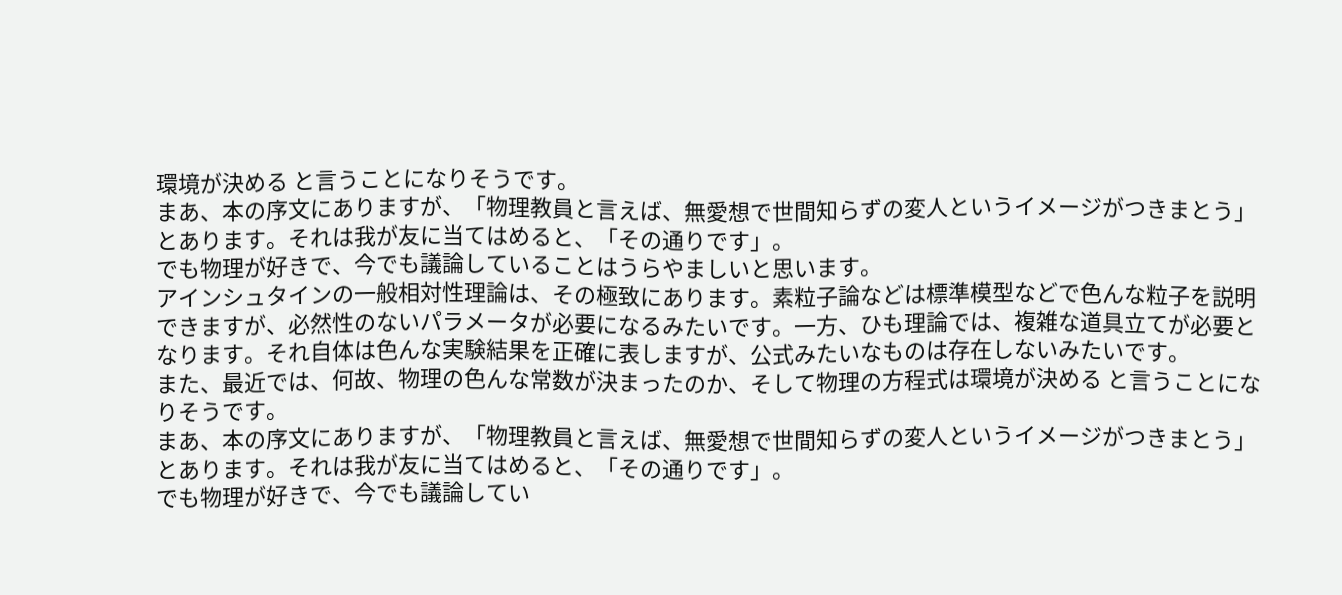環境が決める と言うことになりそうです。
まあ、本の序文にありますが、「物理教員と言えば、無愛想で世間知らずの変人というイメージがつきまとう」とあります。それは我が友に当てはめると、「その通りです」。
でも物理が好きで、今でも議論していることはうらやましいと思います。
アインシュタインの一般相対性理論は、その極致にあります。素粒子論などは標準模型などで色んな粒子を説明できますが、必然性のないパラメータが必要になるみたいです。一方、ひも理論では、複雑な道具立てが必要となります。それ自体は色んな実験結果を正確に表しますが、公式みたいなものは存在しないみたいです。
また、最近では、何故、物理の色んな常数が決まったのか、そして物理の方程式は環境が決める と言うことになりそうです。
まあ、本の序文にありますが、「物理教員と言えば、無愛想で世間知らずの変人というイメージがつきまとう」とあります。それは我が友に当てはめると、「その通りです」。
でも物理が好きで、今でも議論してい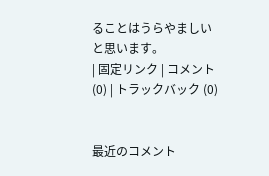ることはうらやましいと思います。
| 固定リンク | コメント (0) | トラックバック (0)


最近のコメント